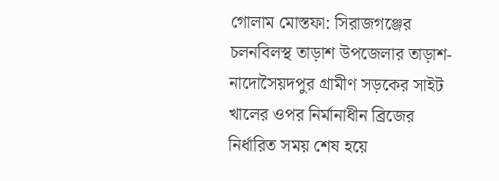গোলাম মোস্তফা: সিরাজগঞ্জের চলনবিলস্থ তাড়াশ উপজেলার তাড়াশ-নাদোসৈয়দপুর গ্রামীণ সড়কের সাইট খালের ওপর নির্মানাধীন ব্রিজের নির্ধারিত সময় শেষ হয়ে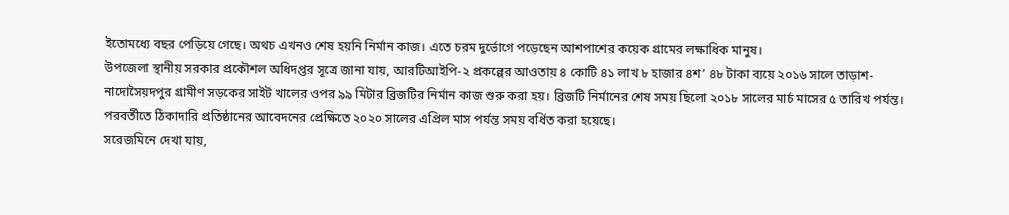ইতোমধ্যে বছর পেড়িয়ে গেছে। অথচ এখনও শেষ হয়নি নির্মান কাজ। এতে চরম দুর্ভোগে পড়েছেন আশপাশের কয়েক গ্রামের লক্ষাধিক মানুষ।
উপজেলা স্থানীয় সরকার প্রকৌশল অধিদপ্তর সূত্রে জানা যায়, আরটিআইপি-২ প্রকল্পের আওতায় ৪ কোটি ৪১ লাখ ৮ হাজার ৪শ’ ৪৮ টাকা ব্যয়ে ২০১৬ সালে তাড়াশ-নাদোসৈয়দপুর গ্রামীণ সড়কের সাইট খালের ওপর ৯৯ মিটার ব্রিজটির নির্মান কাজ শুরু করা হয়। ব্রিজটি নির্মানের শেষ সময় ছিলো ২০১৮ সালের মার্চ মাসের ৫ তারিখ পর্যন্ত। পরবর্তীতে ঠিকাদারি প্রতিষ্ঠানের আবেদনের প্রেক্ষিতে ২০২০ সালের এপ্রিল মাস পর্যন্ত সময় বর্ধিত করা হয়েছে।
সরেজমিনে দেখা যায়,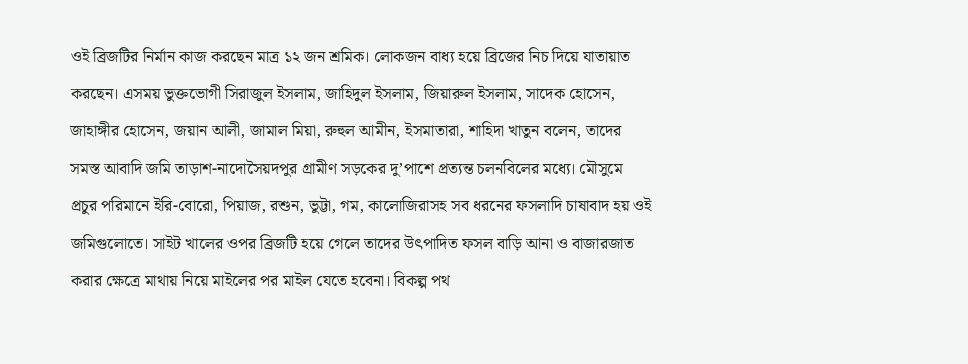ওই ব্রিজটির নির্মান কাজ করছেন মাত্র ১২ জন শ্রমিক। লোকজন বাধ্য হয়ে ব্রিজের নিচ দিয়ে যাতায়াত করছেন। এসময় ভুক্তভোগী সিরাজুল ইসলাম, জাহিদুল ইসলাম, জিয়ারুল ইসলাম, সাদেক হোসেন, জাহাঙ্গীর হোসেন, জয়ান আলী, জামাল মিয়া, রুহুল আমীন, ইসমাতারা, শাহিদা খাতুন বলেন, তাদের সমস্ত আবাদি জমি তাড়াশ-নাদোসৈয়দপুর গ্রামীণ সড়কের দু’পাশে প্রত্যন্ত চলনবিলের মধ্যে। মৌসুমে প্রচুর পরিমানে ইরি-বোরো, পিয়াজ, রশুন, ভুট্টা, গম, কালোজিরাসহ সব ধরনের ফসলাদি চাষাবাদ হয় ওই জমিগুলোতে। সাইট খালের ওপর ব্রিজটি হয়ে গেলে তাদের উৎপাদিত ফসল বাড়ি আনা ও বাজারজাত করার ক্ষেত্রে মাথায় নিয়ে মাইলের পর মাইল যেতে হবেনা। বিকল্প পথ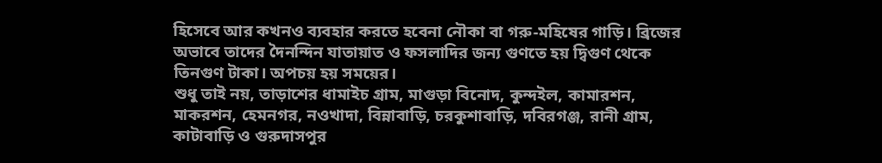হিসেবে আর কখনও ব্যবহার করতে হবেনা নৌকা বা গরু-মহিষের গাড়ি। ব্রিজের অভাবে তাদের দৈনন্দিন যাতায়াত ও ফসলাদির জন্য গুণতে হয় দ্বিগুণ থেকে তিনগুণ টাকা। অপচয় হয় সময়ের।
শুধু তাই নয়, তাড়াশের ধামাইচ গ্রাম, মাগুড়া বিনোদ, কুন্দইল, কামারশন, মাকরশন, হেমনগর, নওখাদা, বিন্নাবাড়ি, চরকুশাবাড়ি, দবিরগঞ্জ, রানী গ্রাম, কাটাবাড়ি ও গুরুদাসপুর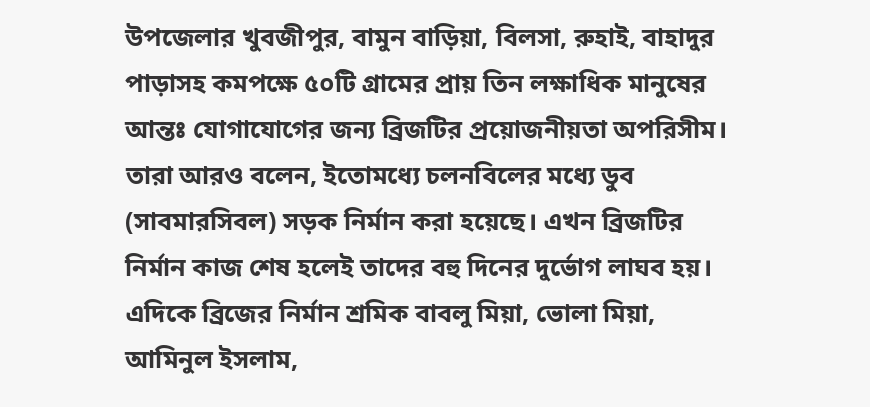উপজেলার খুবজীপুর, বামুন বাড়িয়া, বিলসা, রুহাই, বাহাদুর পাড়াসহ কমপক্ষে ৫০টি গ্রামের প্রায় তিন লক্ষাধিক মানুষের আন্তঃ যোগাযোগের জন্য ব্রিজটির প্রয়োজনীয়তা অপরিসীম। তারা আরও বলেন, ইতোমধ্যে চলনবিলের মধ্যে ডুব (সাবমারসিবল) সড়ক নির্মান করা হয়েছে। এখন ব্রিজটির নির্মান কাজ শেষ হলেই তাদের বহু দিনের দুর্ভোগ লাঘব হয়।
এদিকে ব্রিজের নির্মান শ্রমিক বাবলু মিয়া, ভোলা মিয়া, আমিনুল ইসলাম,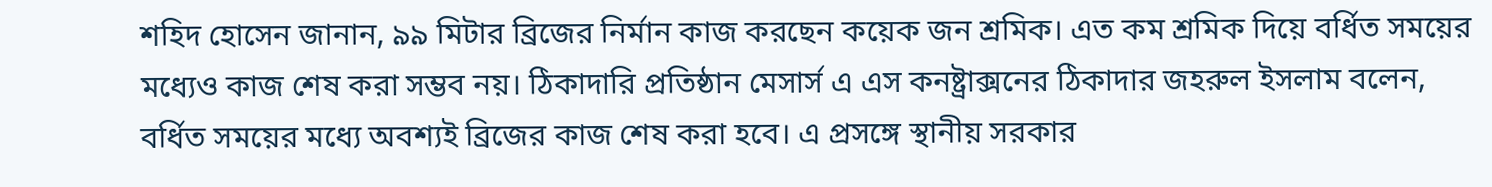শহিদ হোসেন জানান, ৯৯ মিটার ব্রিজের নির্মান কাজ করছেন কয়েক জন শ্রমিক। এত কম শ্রমিক দিয়ে বর্ধিত সময়ের মধ্যেও কাজ শেষ করা সম্ভব নয়। ঠিকাদারি প্রতিষ্ঠান মেসার্স এ এস কনষ্ট্রাক্সনের ঠিকাদার জহরুল ইসলাম বলেন, বর্ধিত সময়ের মধ্যে অবশ্যই ব্রিজের কাজ শেষ করা হবে। এ প্রসঙ্গে স্থানীয় সরকার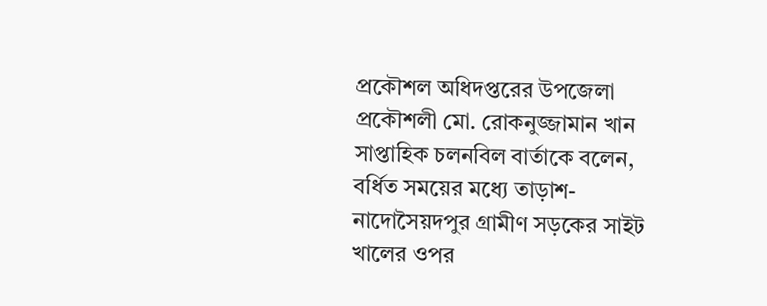প্রকৌশল অধিদপ্তরের উপজেলা প্রকৌশলী মো. রোকনুজ্জামান খান সাপ্তাহিক চলনবিল বার্তাকে বলেন, বর্ধিত সময়ের মধ্যে তাড়াশ-নাদোসৈয়দপুর গ্রামীণ সড়কের সাইট খালের ওপর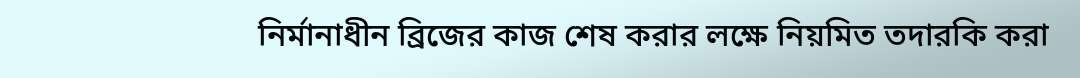নির্মানাধীন ব্রিজের কাজ শেষ করার লক্ষে নিয়মিত তদারকি করা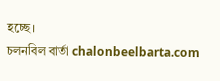হচ্ছে।
চলনবিল বার্তা chalonbeelbarta.com